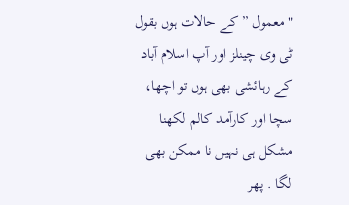"معمول ” کے حالات ہوں بقول ٹی وی چینلز اور آپ اسلام آباد کے رہائشی بھی ہوں تو اچھا، سچا اور کارآمد کالم لکھنا مشکل ہی نہیں نا ممکن بھی لگا . پھر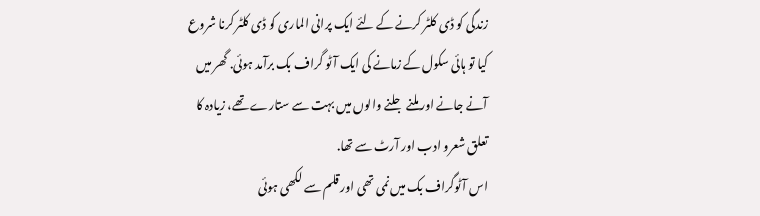زندگی کو ڈی کلٹر کرنے کے لئے ایک پرانی الماری کو ڈی کلٹر کرنا شروع کیا تو ہائی سکول کے زمانے کی ایک آٹو گراف بک برآمد ہوئی. گھر میں آنے جانے اور ملنے جلنے والوں میں بہت سے ستارے تھے، زیادہ کا تعلق شعرو ادب اور آرٹ سے تھا.
اس آٹوگراف بک میں نمی تھی اور قلم سے لکھی ہوئی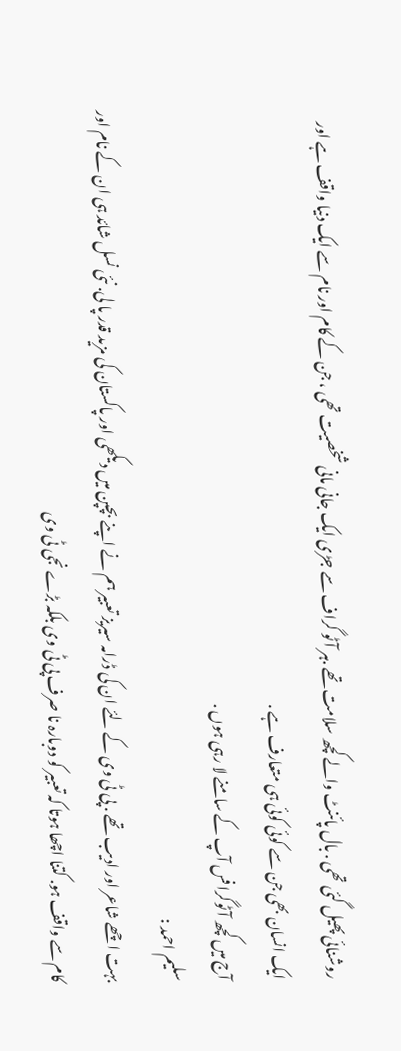روشنائی پھیل گئی تھی . بال پائنٹ والے کچھ سلامت تھے .ہر آٹو گراف سے جڑی ایک جانی مانی شخصیت تھی ، جن کے کام اور نام سے ایک دنیا واقف ہے اور ایک انسان بھی جن سے کوئی کوئی ہی متعارف ہے .
آج میں کچھ آٹوگرافس آپ کے سامنے لا رہی ہوں .
سلیم احمد :
بہت اچھے شاعر اور ادیب تھے . پی ٹی وی کے لئے ان کی ڈرامہ سیریز تعبیر ہم نے اپنے بچپن میں دیکھی اور پاکستان کی مزید قدر پا لی. نئی نسل شائد ہی ان کے نام اور کام سے واقف ہو. کتنا اچھا ہوتا کہ تعبیر کو دوبارہ نا صرف پی ٹی وی بلکہ بڑے نجی ٹی وی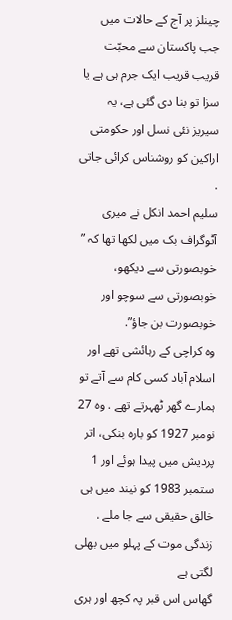چینلز پر آج کے حالات میں جب پاکستان سے محبّت قریب قریب ایک جرم ہی ہے یا سزا تو بنا دی گئی ہے، یہ سیریز نئی نسل اور حکومتی اراکین کو روشناس کرائی جاتی .
سلیم احمد انکل نے میری آٹوگراف بک میں لکھا تھا کہ ” خوبصورتی سے دیکھو، خوبصورتی سے سوچو اور خوبصورت بن جاؤ”.
وہ کراچی کے رہائشی تھے اور اسلام آباد کسی کام سے آتے تو ہمارے گھر ٹھہرتے تھے . وہ 27 نومبر 1927 کو بارہ بنکی، اتر پردیش میں پیدا ہوئے اور 1 ستمبر 1983 کو نیند میں ہی خالق حقیقی سے جا ملے .
زندگی موت کے پہلو میں بھلی لگتی ہے
گھاس اس قبر پہ کچھ اور ہری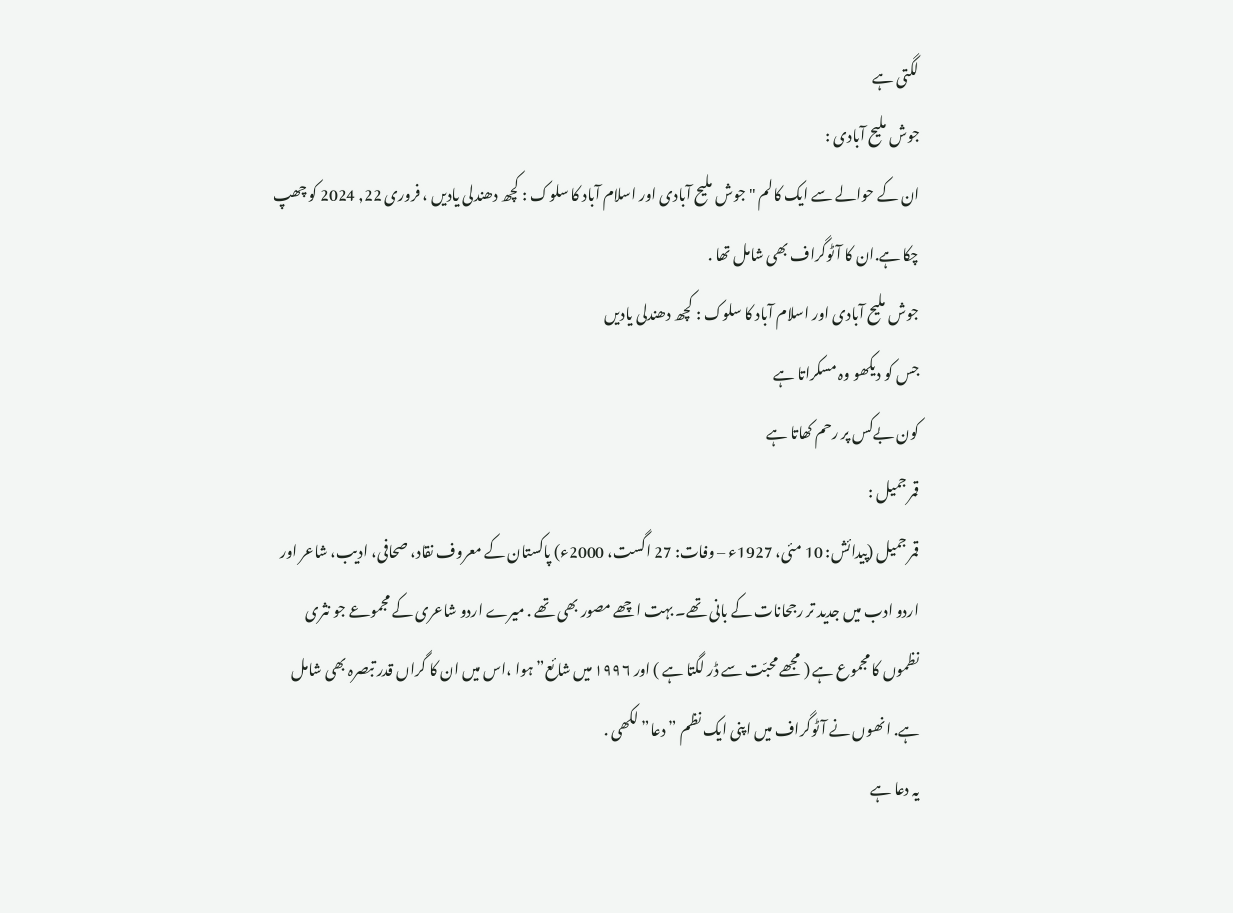لگتی ہے
جوش ملیح آبادی :
ان کے حوالے سے ایک کالم "جوش ملیح آبادی اور اسلام آباد کا سلوک : کچھ دھندلی یادیں ، فروری 22, 2024 کو چھپ چکا ہے.ان کا آٹوگراف بھی شامل تھا .
جوش ملیح آبادی اور اسلام آباد کا سلوک : کچھ دھندلی یادیں
جس کو دیکھو وہ مسکراتا ہے
کون بےکس پر رحم کھاتا ہے
قمر جمیل :
قمر جمیل (پیدائش: 10 مئی، 1927ء – وفات: 27 اگست، 2000ء) پاکستان کے معروف نقاد، صحافی، ادیب، شاعر اور اردو ادب میں جدید تر رجحانات کے بانی تھے۔ بہت اچھے مصور بھی تھے . میرے اردو شاعری کے مجموعے جو نثری نظموں کا مجموع ہے ( مجھے محبّت سے ڈر لگتا ہے ) اور ١٩٩٦ میں شائع” ہوا ،اس میں ان کا گراں قدر تبصرہ بھی شامل ہے. انھوں نے آٹوگراف میں اپنی ایک نظم ” دعا” لکھی .
یہ دعا ہے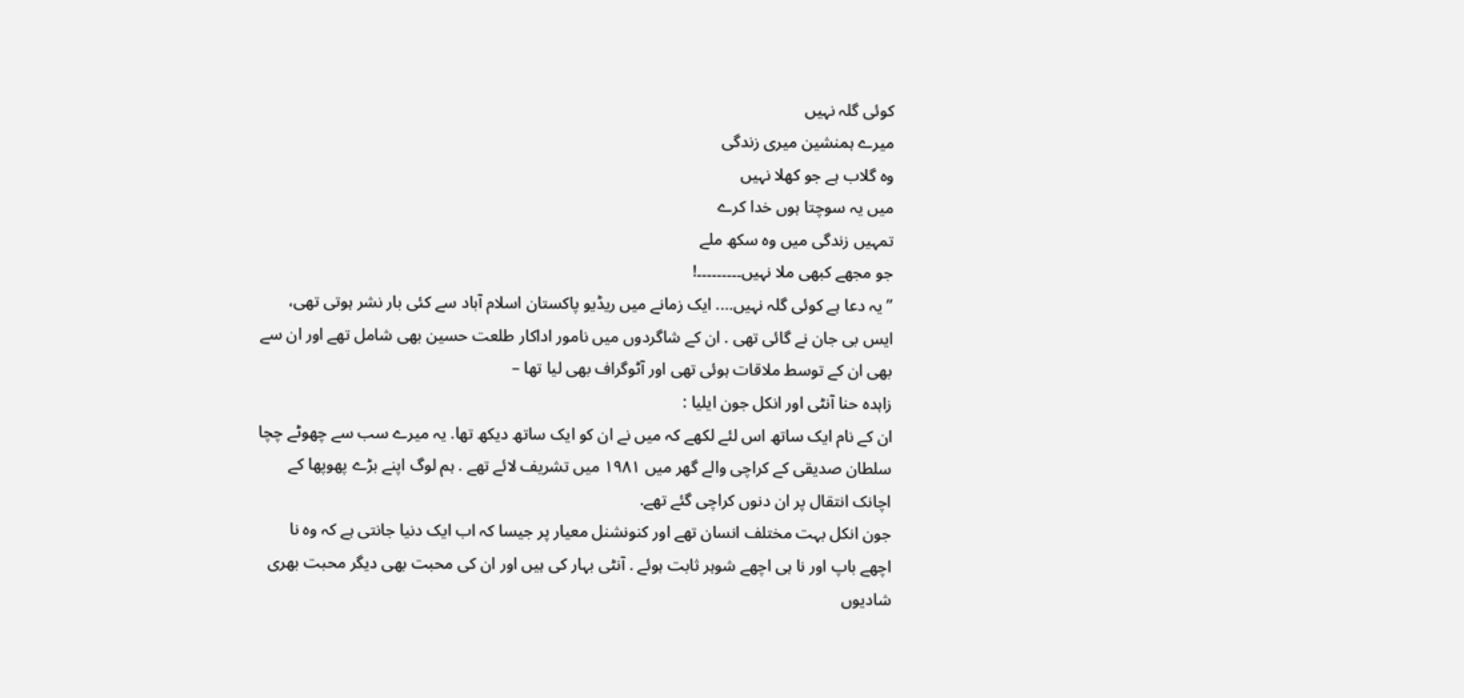کوئی گلہ نہیں
میرے ہمنشین میری زندگی
وہ گلاب ہے جو کھلا نہیں
میں یہ سوچتا ہوں خدا کرے
تمہیں زندگی میں وہ سکھ ملے
جو مجھے کبھی ملا نہیں۔۔۔۔۔۔۔۔۔!
” یہ دعا ہے کوئی گلہ نہیں…. ایک زمانے میں ریڈیو پاکستان اسلام آباد سے کئی بار نشر ہوتی تھی، ایس بی جان نے گائی تھی . ان کے شاگردوں میں نامور اداکار طلعت حسین بھی شامل تھے اور ان سے بھی ان کے توسط ملاقات ہوئی تھی اور آٹوگراف بھی لیا تھا –
زاہدہ حنا آنٹی اور انکل جون ایلیا :
ان کے نام ایک ساتھ اس لئے لکھے کہ میں نے ان کو ایک ساتھ دیکھ تھا. یہ میرے سب سے چھوٹے چچا سلطان صدیقی کے کراچی والے گھر میں ١٩٨١ میں تشریف لائے تھے . ہم لوگ اپنے بڑے پھوپھا کے اچانک انتقال پر ان دنوں کراچی گئے تھے.
جون انکل بہت مختلف انسان تھے اور کنونشنل معیار پر جیسا کہ اب ایک دنیا جانتی ہے کہ وہ نا اچھے باپ اور نا ہی اچھے شوہر ثابت ہوئے . آنٹی بہار کی ہیں اور ان کی محبت بھی دیگر محبت بھری شادیوں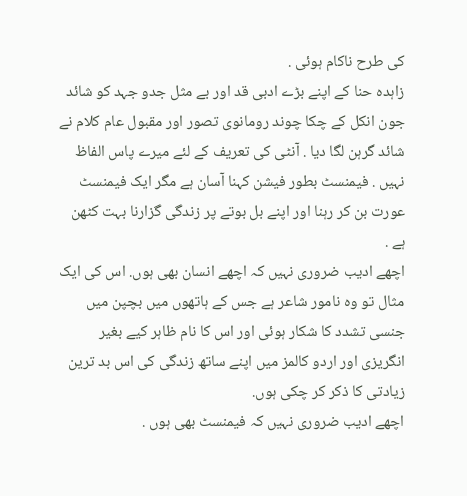کی طرح ناکام ہوئی .
زاہدہ حنا کے اپنے بڑے ادبی قد اور بے مثل جدو جہد کو شائد جون انکل کے چکا چوند رومانوی تصور اور مقبول عام کلام نے شائد گرہن لگا دیا . آنٹی کی تعریف کے لئے میرے پاس الفاظ نہیں . فیمنسٹ بطور فیشن کہنا آسان ہے مگر ایک فیمنسٹ عورت بن کر رہنا اور اپنے بل بوتے پر زندگی گزارنا بہت کٹھن ہے .
اچھے ادیب ضروری نہیں کہ اچھے انسان بھی ہوں. اس کی ایک مثال تو وہ نامور شاعر ہے جس کے ہاتھوں میں بچپن میں جنسی تشدد کا شکار ہوئی اور اس کا نام ظاہر کیے بغیر انگریزی اور اردو کالمز میں اپنے ساتھ زندگی کی اس بد ترین زیادتی کا ذکر کر چکی ہوں.
اچھے ادیب ضروری نہیں کہ فیمنسٹ بھی ہوں .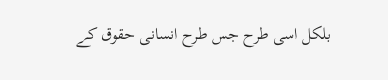بلکل اسی طرح جس طرح انسانی حقوق کے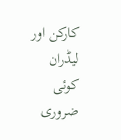کارکن اور لیڈران کوئی ضروری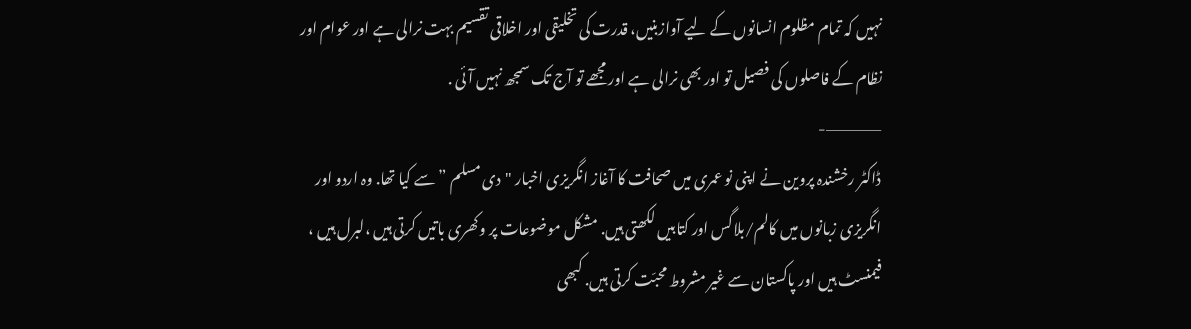نہیں کہ تمام مظلوم انسانوں کے لیے آوازبنیں، قدرت کی تخلیقی اور اخلاقی تقسیم بہت نرالی ہے اور عوام اور نظام کے فاصلوں کی فصیل تو اور بھی نرالی ہے اور مجھے تو آج تک سمجھ نہیں آئی .
—————-
ڈاکٹر رخشندہ پروین نے اپنی نو عمری میں صحافت کا آغاز انگریزی اخبار "دی مسلم ” سے کیا تھا. وہ اردو اور انگریزی زبانوں میں کالم/بلاگس اور کتابیں لکھتی ہیں. مشکل موضوعات پر وکھری باتیں کرتی ہیں ،لبرل ہیں ، فیمنسٹ ہیں اور پاکستان سے غیر مشروط محبّت کرتی ہیں. کبھی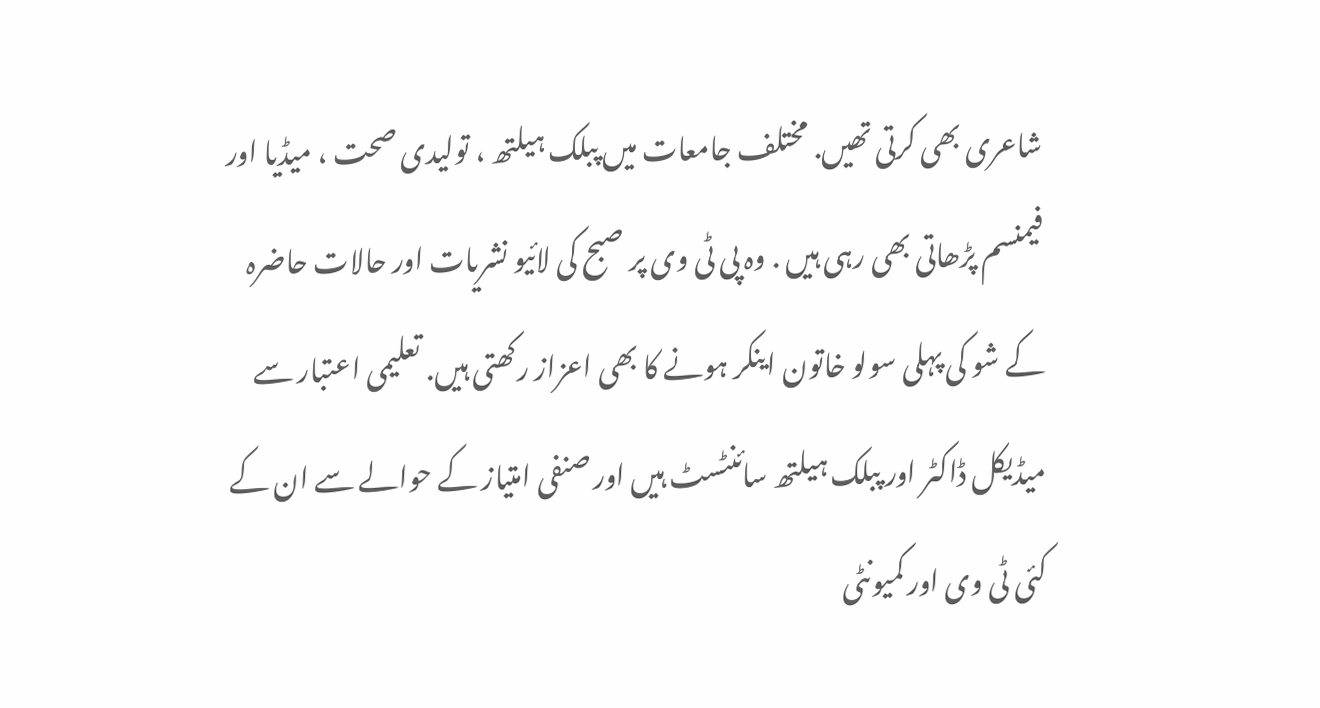شاعری بھی کرتی تھیں. مختلف جامعات میں پبلک ہیلتھ ، تولیدی صحت ، میڈیا اور فیمنسم پڑھاتی بھی رہی ہیں . وہ پی ٹی وی پر صبح کی لائیو نشریات اور حالات حاضرہ کے شو کی پہلی سولو خاتون اینکر ہونے کا بھی اعزاز رکھتی ہیں. تعلیمی اعتبار سے میڈیکل ڈاکٹر اور پبلک ہیلتھ سائنٹسٹ ہیں اور صنفی امتیاز کے حوالے سے ان کے کئی ٹی وی اور کمیونٹی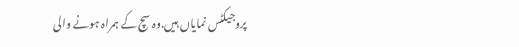پروجیکٹس نمایاں ہیں.وہ سچ کے ہمراہ ہونے والی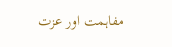مفاہمت اور عزت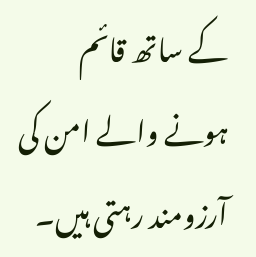کے ساتھ قائم ہونے والے امن کی آرزومند رہتی ہیں۔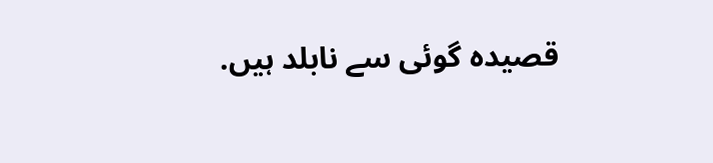قصیدہ گوئی سے نابلد ہیں.